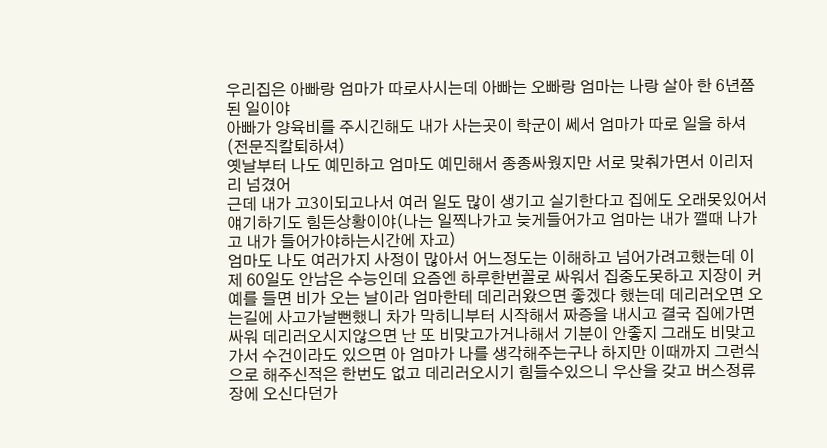우리집은 아빠랑 엄마가 따로사시는데 아빠는 오빠랑 엄마는 나랑 살아 한 6년쯤 된 일이야
아빠가 양육비를 주시긴해도 내가 사는곳이 학군이 쎄서 엄마가 따로 일을 하셔(전문직칼퇴하셔)
옛날부터 나도 예민하고 엄마도 예민해서 종종싸웠지만 서로 맞춰가면서 이리저리 넘겼어
근데 내가 고3이되고나서 여러 일도 많이 생기고 실기한다고 집에도 오래못있어서 얘기하기도 힘든상황이야(나는 일찍나가고 늦게들어가고 엄마는 내가 깰때 나가고 내가 들어가야하는시간에 자고)
엄마도 나도 여러가지 사정이 많아서 어느정도는 이해하고 넘어가려고했는데 이제 60일도 안남은 수능인데 요즘엔 하루한번꼴로 싸워서 집중도못하고 지장이 커
예를 들면 비가 오는 날이라 엄마한테 데리러왔으면 좋겠다 했는데 데리러오면 오는길에 사고가날뻔했니 차가 막히니부터 시작해서 짜증을 내시고 결국 집에가면 싸워 데리러오시지않으면 난 또 비맞고가거나해서 기분이 안좋지 그래도 비맞고 가서 수건이라도 있으면 아 엄마가 나를 생각해주는구나 하지만 이때까지 그런식으로 해주신적은 한번도 없고 데리러오시기 힘들수있으니 우산을 갖고 버스정류장에 오신다던가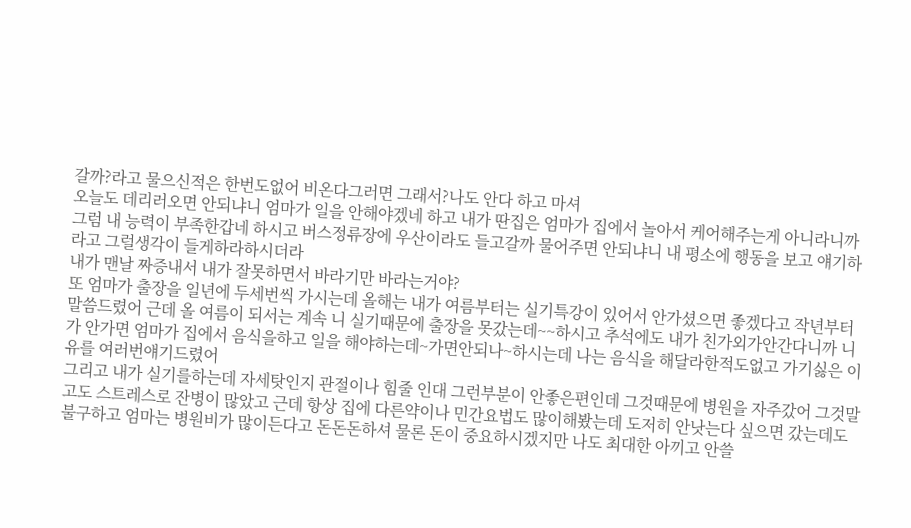갈까?라고 물으신적은 한번도없어 비온다그러면 그래서?나도 안다 하고 마셔
오늘도 데리러오면 안되냐니 엄마가 일을 안해야겠네 하고 내가 딴집은 엄마가 집에서 놀아서 케어해주는게 아니라니까 그럼 내 능력이 부족한갑네 하시고 버스정류장에 우산이라도 들고갈까 물어주면 안되냐니 내 평소에 행동을 보고 얘기하라고 그럴생각이 들게하라하시더라
내가 맨날 짜증내서 내가 잘못하면서 바라기만 바라는거야?
또 엄마가 출장을 일년에 두세번씩 가시는데 올해는 내가 여름부터는 실기특강이 있어서 안가셨으면 좋겠다고 작년부터 말씀드렸어 근데 올 여름이 되서는 계속 니 실기때문에 출장을 못갔는데~~하시고 추석에도 내가 친가외가안간다니까 니가 안가면 엄마가 집에서 음식을하고 일을 해야하는데~가면안되나~하시는데 나는 음식을 해달라한적도없고 가기싫은 이유를 여러번얘기드렸어
그리고 내가 실기를하는데 자세탓인지 관절이나 힘줄 인대 그런부분이 안좋은편인데 그것때문에 병원을 자주갔어 그것말고도 스트레스로 잔병이 많았고 근데 항상 집에 다른약이나 민간요법도 많이해봤는데 도저히 안낫는다 싶으면 갔는데도 불구하고 엄마는 병원비가 많이든다고 돈돈돈하셔 물론 돈이 중요하시겠지만 나도 최대한 아끼고 안쓸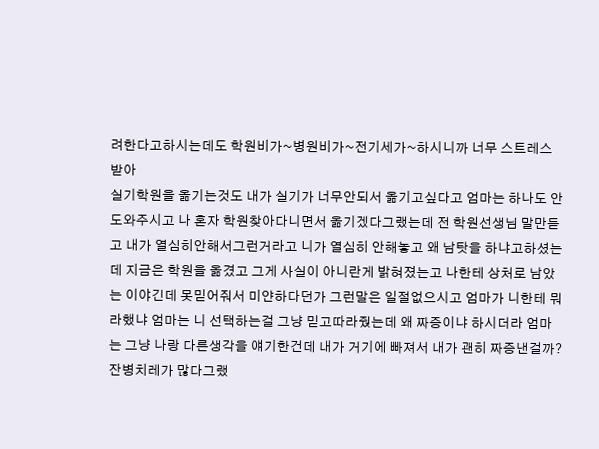려한다고하시는데도 학원비가~병원비가~전기세가~하시니까 너무 스트레스받아
실기학원을 옮기는것도 내가 실기가 너무안되서 옮기고싶다고 엄마는 하나도 안도와주시고 나 혼자 학원찾아다니면서 옮기겠다그랬는데 전 학원선생님 말만듣고 내가 열심히안해서그런거라고 니가 열심히 안해놓고 왜 남탓을 하냐고하셨는데 지금은 학원을 옮겼고 그게 사실이 아니란게 밝혀졌는고 나한테 상처로 남았는 이야긴데 못믿어줘서 미얀하다던가 그런말은 일절없으시고 엄마가 니한테 뭐라했냐 엄마는 니 선택하는걸 그냥 믿고따라줬는데 왜 짜증이냐 하시더라 엄마는 그냥 나랑 다른생각을 얘기한건데 내가 거기에 빠져서 내가 괜히 짜증낸걸까?
잔병치레가 많다그랬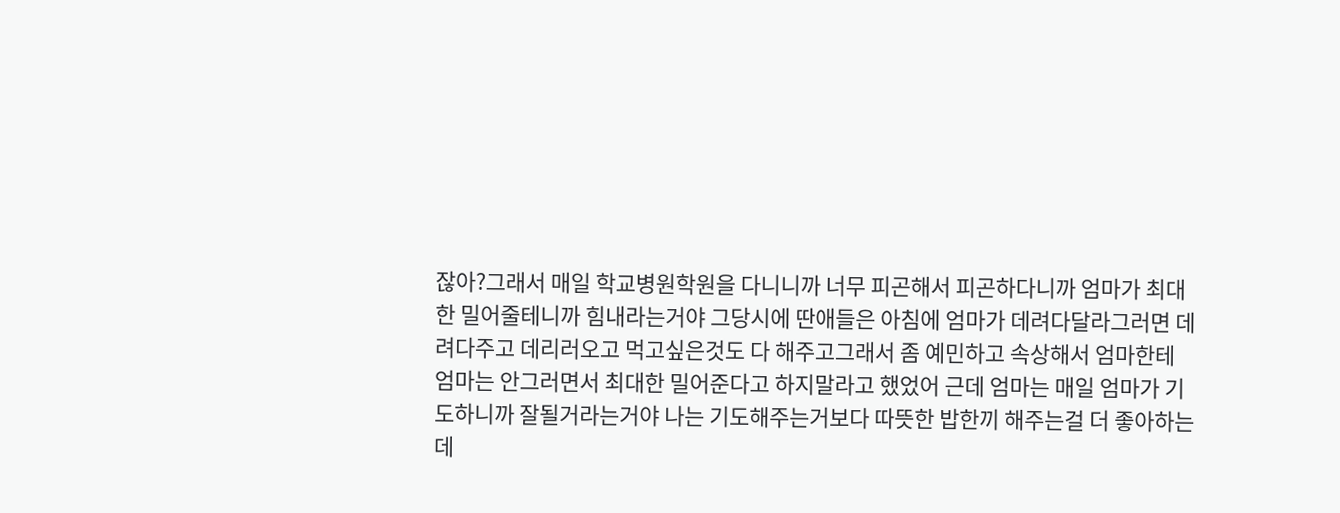잖아?그래서 매일 학교병원학원을 다니니까 너무 피곤해서 피곤하다니까 엄마가 최대한 밀어줄테니까 힘내라는거야 그당시에 딴애들은 아침에 엄마가 데려다달라그러면 데려다주고 데리러오고 먹고싶은것도 다 해주고그래서 좀 예민하고 속상해서 엄마한테 엄마는 안그러면서 최대한 밀어준다고 하지말라고 했었어 근데 엄마는 매일 엄마가 기도하니까 잘될거라는거야 나는 기도해주는거보다 따뜻한 밥한끼 해주는걸 더 좋아하는데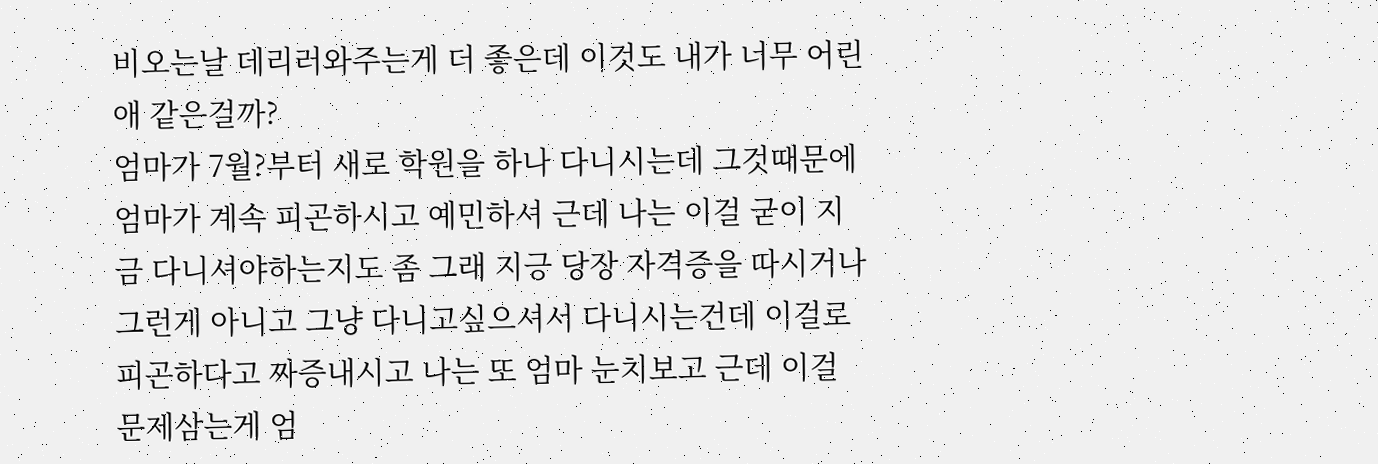비오는날 데리러와주는게 더 좋은데 이것도 내가 너무 어린애 같은걸까?
엄마가 7월?부터 새로 학원을 하나 다니시는데 그것때문에 엄마가 계속 피곤하시고 예민하셔 근데 나는 이걸 굳이 지금 다니셔야하는지도 좀 그래 지긍 당장 자격증을 따시거나 그런게 아니고 그냥 다니고싶으셔서 다니시는건데 이걸로 피곤하다고 짜증내시고 나는 또 엄마 눈치보고 근데 이걸 문제삼는게 엄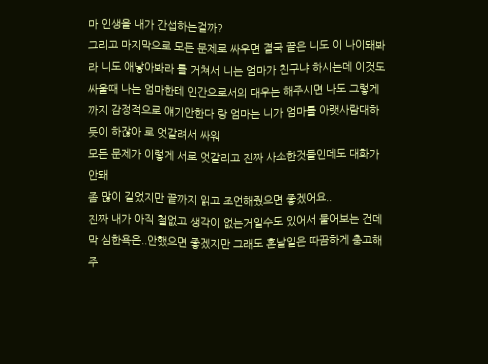마 인생을 내가 간섭하는걸까?
그리고 마지막으로 모든 문제로 싸우면 결국 끝은 니도 이 나이돼봐라 니도 애낳아봐라 를 거쳐서 니는 엄마가 친구냐 하시는데 이것도 싸울때 나는 엄마한테 인간으로서의 대우는 해주시면 나도 그렇게까지 감정적으로 얘기안한다 랑 엄마는 니가 엄마를 아랫사람대하듯이 하잖아 로 엇갈려서 싸워
모든 문제가 이렇게 서로 엇갈리고 진짜 사소한것들인데도 대화가 안돼
좀 많이 길었지만 끝까지 읽고 조언해줬으면 좋겠어요..
진짜 내가 아직 철없고 생각이 없는거일수도 있어서 물어보는 건데 막 심한욕은..안했으면 좋겠지만 그래도 혼날일은 따끔하게 충고해주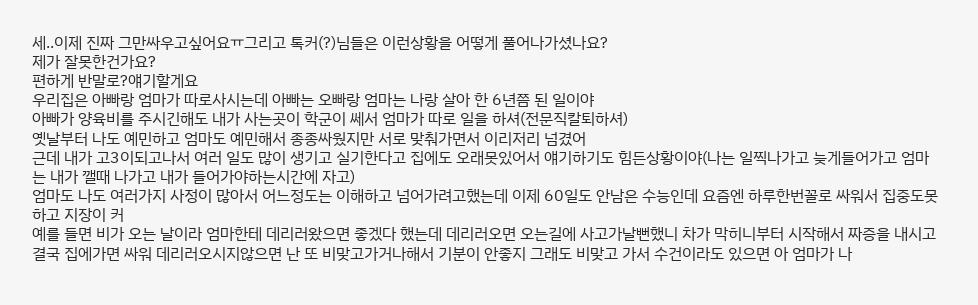세..이제 진짜 그만싸우고싶어요ㅠ그리고 톡커(?)님들은 이런상황을 어떻게 풀어나가셨나요?
제가 잘못한건가요?
편하게 반말로?얘기할게요
우리집은 아빠랑 엄마가 따로사시는데 아빠는 오빠랑 엄마는 나랑 살아 한 6년쯤 된 일이야
아빠가 양육비를 주시긴해도 내가 사는곳이 학군이 쎄서 엄마가 따로 일을 하셔(전문직칼퇴하셔)
옛날부터 나도 예민하고 엄마도 예민해서 종종싸웠지만 서로 맞춰가면서 이리저리 넘겼어
근데 내가 고3이되고나서 여러 일도 많이 생기고 실기한다고 집에도 오래못있어서 얘기하기도 힘든상황이야(나는 일찍나가고 늦게들어가고 엄마는 내가 깰때 나가고 내가 들어가야하는시간에 자고)
엄마도 나도 여러가지 사정이 많아서 어느정도는 이해하고 넘어가려고했는데 이제 60일도 안남은 수능인데 요즘엔 하루한번꼴로 싸워서 집중도못하고 지장이 커
예를 들면 비가 오는 날이라 엄마한테 데리러왔으면 좋겠다 했는데 데리러오면 오는길에 사고가날뻔했니 차가 막히니부터 시작해서 짜증을 내시고 결국 집에가면 싸워 데리러오시지않으면 난 또 비맞고가거나해서 기분이 안좋지 그래도 비맞고 가서 수건이라도 있으면 아 엄마가 나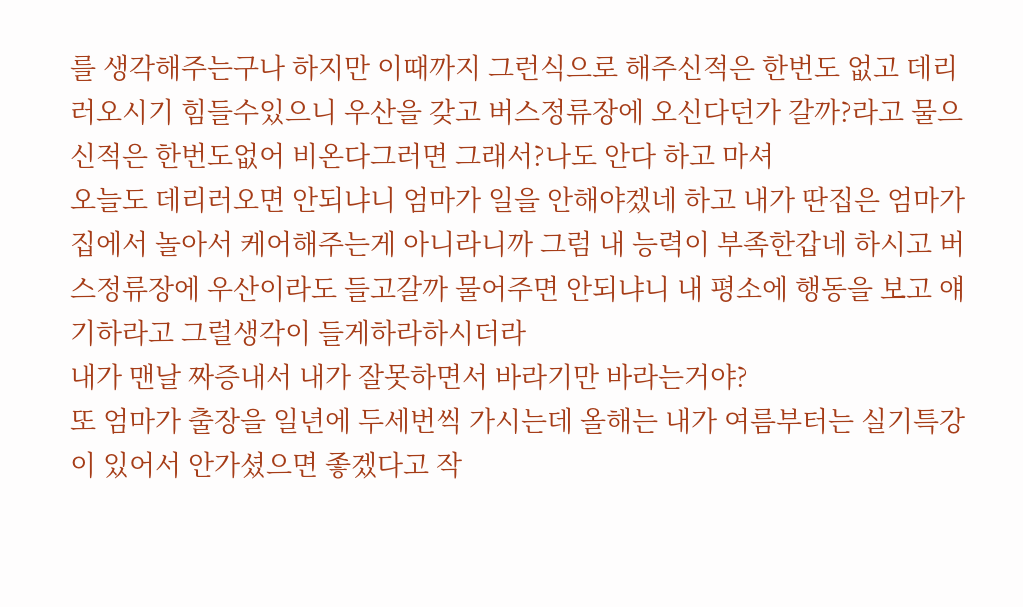를 생각해주는구나 하지만 이때까지 그런식으로 해주신적은 한번도 없고 데리러오시기 힘들수있으니 우산을 갖고 버스정류장에 오신다던가 갈까?라고 물으신적은 한번도없어 비온다그러면 그래서?나도 안다 하고 마셔
오늘도 데리러오면 안되냐니 엄마가 일을 안해야겠네 하고 내가 딴집은 엄마가 집에서 놀아서 케어해주는게 아니라니까 그럼 내 능력이 부족한갑네 하시고 버스정류장에 우산이라도 들고갈까 물어주면 안되냐니 내 평소에 행동을 보고 얘기하라고 그럴생각이 들게하라하시더라
내가 맨날 짜증내서 내가 잘못하면서 바라기만 바라는거야?
또 엄마가 출장을 일년에 두세번씩 가시는데 올해는 내가 여름부터는 실기특강이 있어서 안가셨으면 좋겠다고 작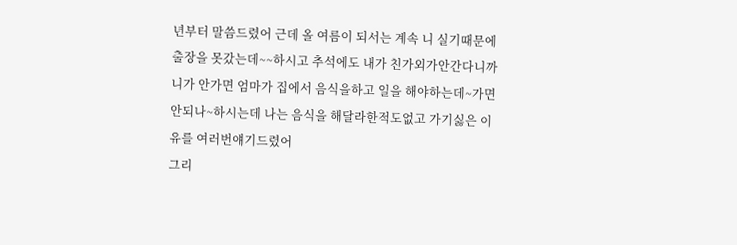년부터 말씀드렸어 근데 올 여름이 되서는 계속 니 실기때문에 출장을 못갔는데~~하시고 추석에도 내가 친가외가안간다니까 니가 안가면 엄마가 집에서 음식을하고 일을 해야하는데~가면안되나~하시는데 나는 음식을 해달라한적도없고 가기싫은 이유를 여러번얘기드렸어
그리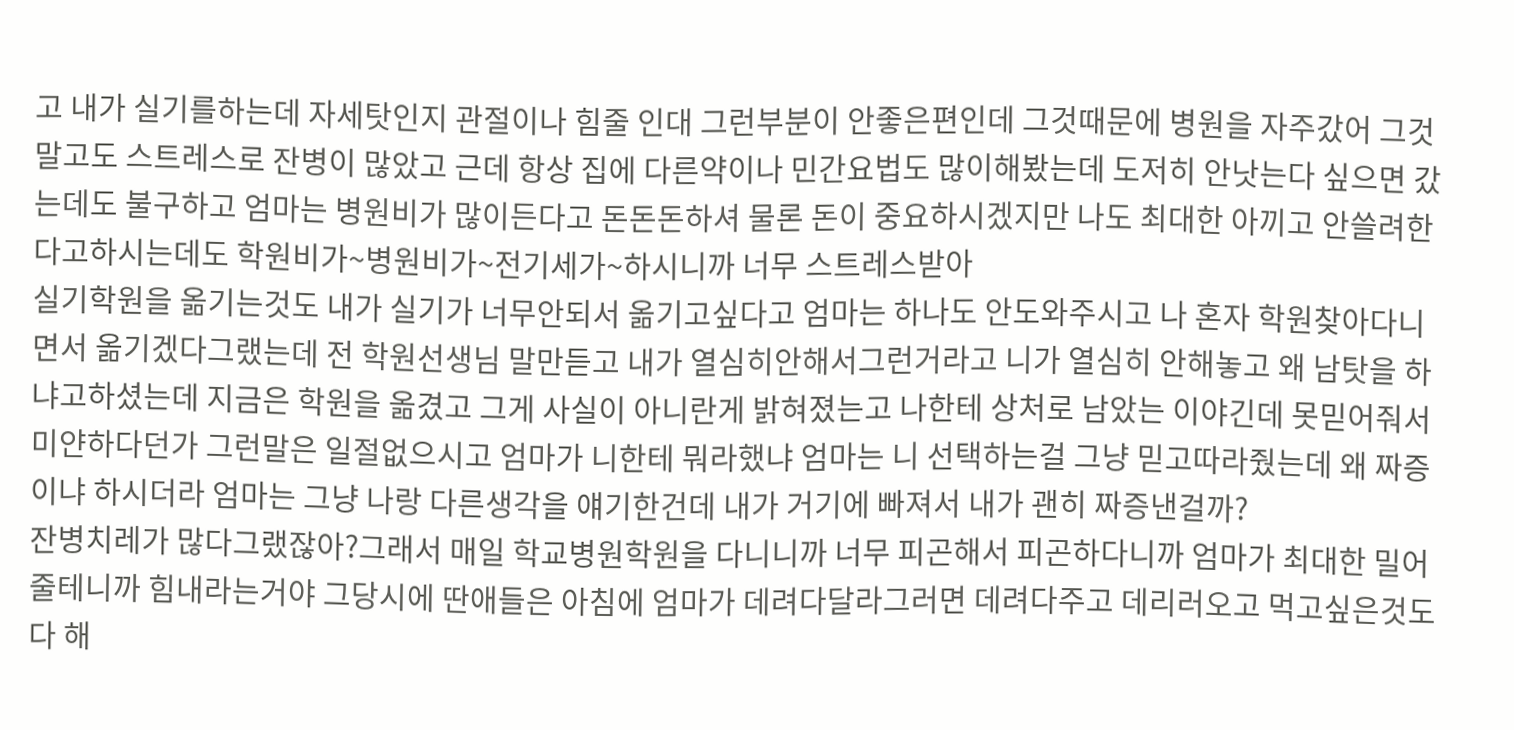고 내가 실기를하는데 자세탓인지 관절이나 힘줄 인대 그런부분이 안좋은편인데 그것때문에 병원을 자주갔어 그것말고도 스트레스로 잔병이 많았고 근데 항상 집에 다른약이나 민간요법도 많이해봤는데 도저히 안낫는다 싶으면 갔는데도 불구하고 엄마는 병원비가 많이든다고 돈돈돈하셔 물론 돈이 중요하시겠지만 나도 최대한 아끼고 안쓸려한다고하시는데도 학원비가~병원비가~전기세가~하시니까 너무 스트레스받아
실기학원을 옮기는것도 내가 실기가 너무안되서 옮기고싶다고 엄마는 하나도 안도와주시고 나 혼자 학원찾아다니면서 옮기겠다그랬는데 전 학원선생님 말만듣고 내가 열심히안해서그런거라고 니가 열심히 안해놓고 왜 남탓을 하냐고하셨는데 지금은 학원을 옮겼고 그게 사실이 아니란게 밝혀졌는고 나한테 상처로 남았는 이야긴데 못믿어줘서 미얀하다던가 그런말은 일절없으시고 엄마가 니한테 뭐라했냐 엄마는 니 선택하는걸 그냥 믿고따라줬는데 왜 짜증이냐 하시더라 엄마는 그냥 나랑 다른생각을 얘기한건데 내가 거기에 빠져서 내가 괜히 짜증낸걸까?
잔병치레가 많다그랬잖아?그래서 매일 학교병원학원을 다니니까 너무 피곤해서 피곤하다니까 엄마가 최대한 밀어줄테니까 힘내라는거야 그당시에 딴애들은 아침에 엄마가 데려다달라그러면 데려다주고 데리러오고 먹고싶은것도 다 해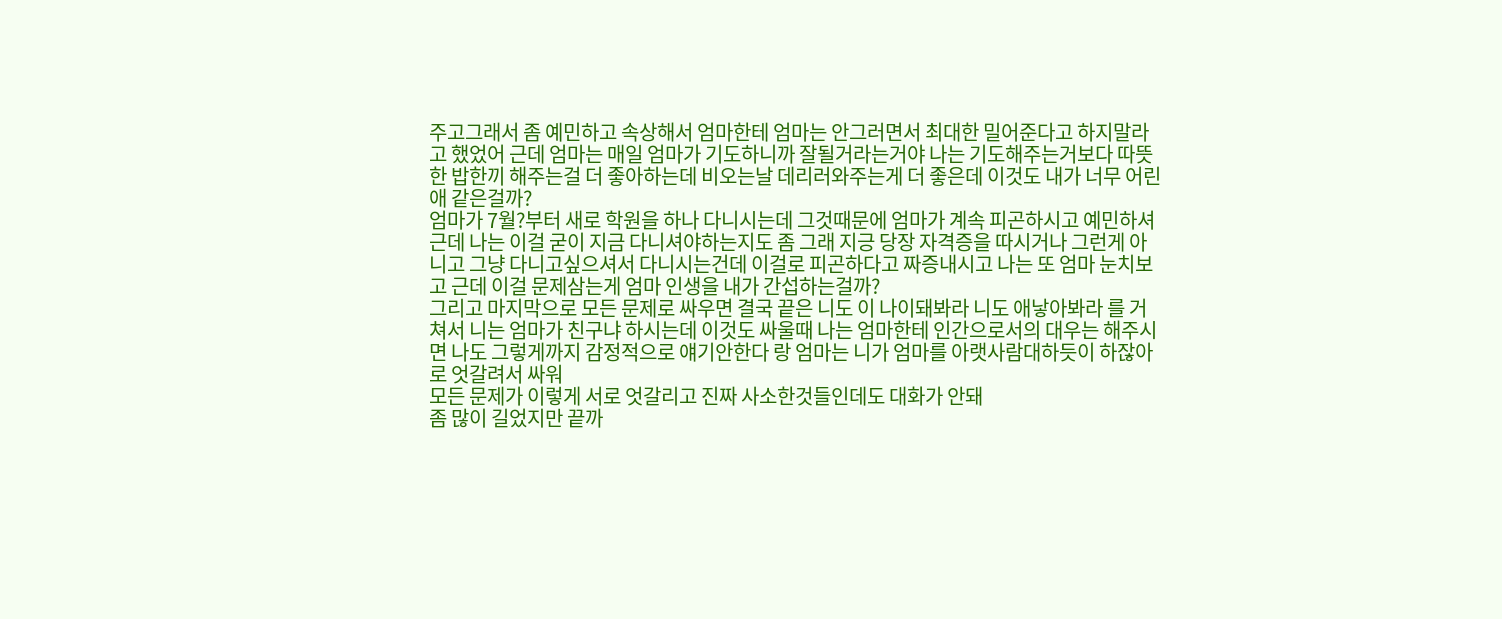주고그래서 좀 예민하고 속상해서 엄마한테 엄마는 안그러면서 최대한 밀어준다고 하지말라고 했었어 근데 엄마는 매일 엄마가 기도하니까 잘될거라는거야 나는 기도해주는거보다 따뜻한 밥한끼 해주는걸 더 좋아하는데 비오는날 데리러와주는게 더 좋은데 이것도 내가 너무 어린애 같은걸까?
엄마가 7월?부터 새로 학원을 하나 다니시는데 그것때문에 엄마가 계속 피곤하시고 예민하셔 근데 나는 이걸 굳이 지금 다니셔야하는지도 좀 그래 지긍 당장 자격증을 따시거나 그런게 아니고 그냥 다니고싶으셔서 다니시는건데 이걸로 피곤하다고 짜증내시고 나는 또 엄마 눈치보고 근데 이걸 문제삼는게 엄마 인생을 내가 간섭하는걸까?
그리고 마지막으로 모든 문제로 싸우면 결국 끝은 니도 이 나이돼봐라 니도 애낳아봐라 를 거쳐서 니는 엄마가 친구냐 하시는데 이것도 싸울때 나는 엄마한테 인간으로서의 대우는 해주시면 나도 그렇게까지 감정적으로 얘기안한다 랑 엄마는 니가 엄마를 아랫사람대하듯이 하잖아 로 엇갈려서 싸워
모든 문제가 이렇게 서로 엇갈리고 진짜 사소한것들인데도 대화가 안돼
좀 많이 길었지만 끝까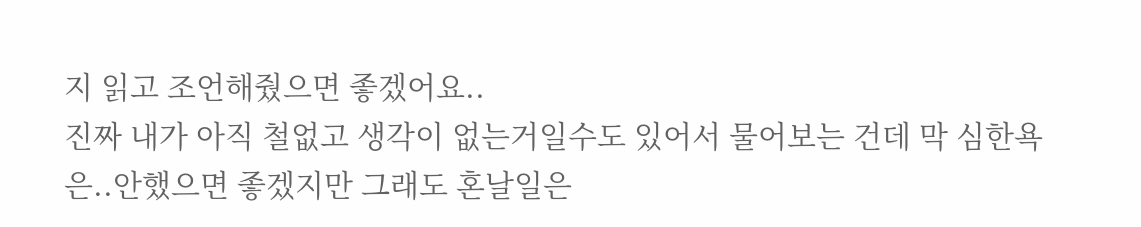지 읽고 조언해줬으면 좋겠어요..
진짜 내가 아직 철없고 생각이 없는거일수도 있어서 물어보는 건데 막 심한욕은..안했으면 좋겠지만 그래도 혼날일은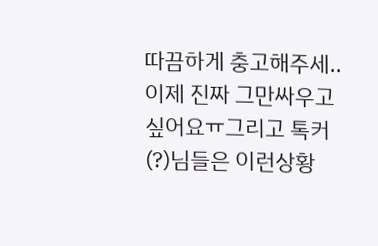따끔하게 충고해주세..이제 진짜 그만싸우고싶어요ㅠ그리고 톡커(?)님들은 이런상황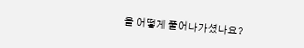을 어떻게 풀어나가셨나요?